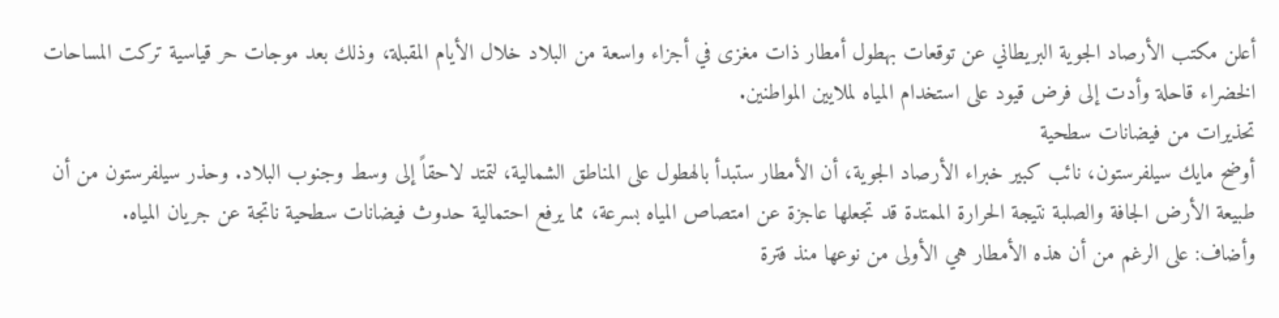أعلن مكتب الأرصاد الجوية البريطاني عن توقعات بهطول أمطار ذات مغزى في أجزاء واسعة من البلاد خلال الأيام المقبلة، وذلك بعد موجات حر قياسية تركت المساحات الخضراء قاحلة وأدت إلى فرض قيود على استخدام المياه لملايين المواطنين.
تحذيرات من فيضانات سطحية
أوضح مايك سيلفرستون، نائب كبير خبراء الأرصاد الجوية، أن الأمطار ستبدأ بالهطول على المناطق الشمالية، لتمتد لاحقاً إلى وسط وجنوب البلاد. وحذر سيلفرستون من أن طبيعة الأرض الجافة والصلبة نتيجة الحرارة الممتدة قد تجعلها عاجزة عن امتصاص المياه بسرعة، مما يرفع احتمالية حدوث فيضانات سطحية ناتجة عن جريان المياه.
وأضاف: على الرغم من أن هذه الأمطار هي الأولى من نوعها منذ فترة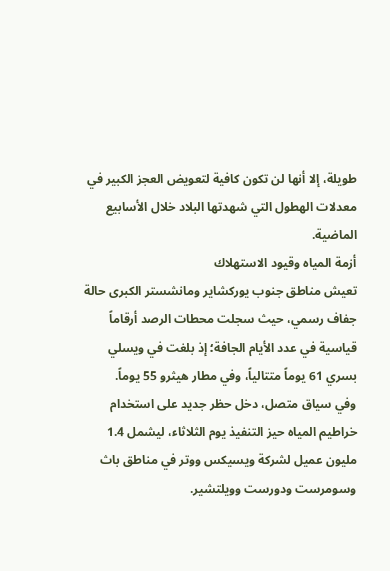طويلة، إلا أنها لن تكون كافية لتعويض العجز الكبير في معدلات الهطول التي شهدتها البلاد خلال الأسابيع الماضية.
أزمة المياه وقيود الاستهلاك
تعيش مناطق جنوب يوركشاير ومانشستر الكبرى حالة جفاف رسمي، حيث سجلت محطات الرصد أرقاماً قياسية في عدد الأيام الجافة؛ إذ بلغت في ويسلي بسري 61 يوماً متتالياً، وفي مطار هيثرو 55 يوماً.
وفي سياق متصل، دخل حظر جديد على استخدام خراطيم المياه حيز التنفيذ يوم الثلاثاء، ليشمل 1.4 مليون عميل لشركة ويسيكس ووتر في مناطق باث وسومرست ودورست وويلتشير.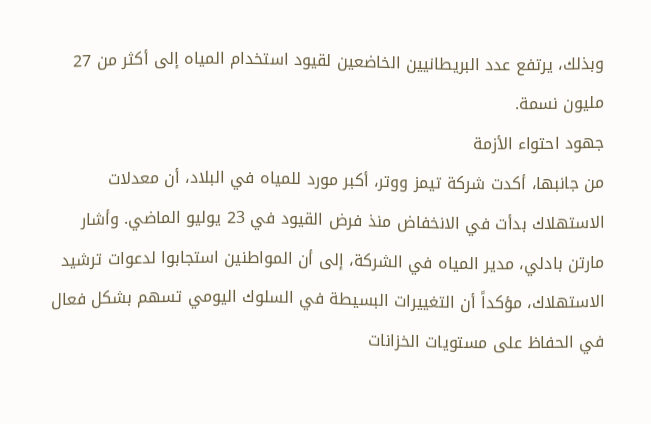وبذلك، يرتفع عدد البريطانيين الخاضعين لقيود استخدام المياه إلى أكثر من 27 مليون نسمة.
جهود احتواء الأزمة
من جانبها، أكدت شركة تيمز ووتر، أكبر مورد للمياه في البلاد، أن معدلات الاستهلاك بدأت في الانخفاض منذ فرض القيود في 23 يوليو الماضي. وأشار مارتن بادلي، مدير المياه في الشركة، إلى أن المواطنين استجابوا لدعوات ترشيد الاستهلاك، مؤكداً أن التغييرات البسيطة في السلوك اليومي تسهم بشكل فعال في الحفاظ على مستويات الخزانات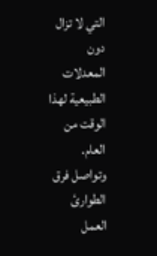التي لا تزال دون المعدلات الطبيعية لهذا الوقت من العام.
وتواصل فرق الطوارئ العمل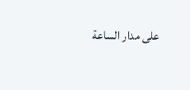على مدار الساعة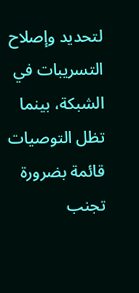لتحديد وإصلاح التسريبات في الشبكة، بينما تظل التوصيات قائمة بضرورة تجنب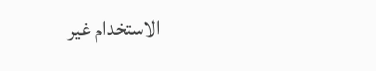الاستخدام غير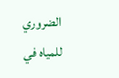الضروري للمياه في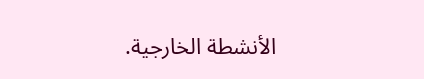الأنشطة الخارجية.